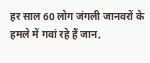हर साल 60 लोग जंगली जानवरों के हमले में गवां रहे हैं जान,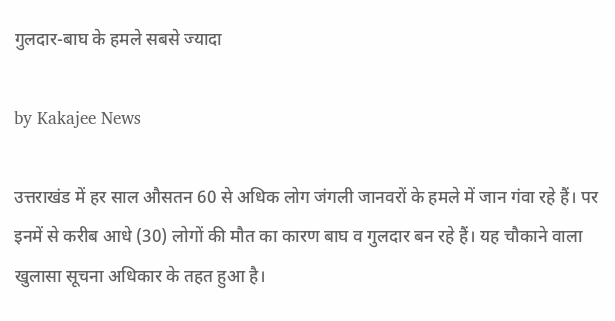गुलदार-बाघ के हमले सबसे ज्यादा

by Kakajee News

उत्तराखंड में हर साल औसतन 60 से अधिक लोग जंगली जानवरों के हमले में जान गंवा रहे हैं। पर इनमें से करीब आधे (30) लोगों की मौत का कारण बाघ व गुलदार बन रहे हैं। यह चौकाने वाला खुलासा सूचना अधिकार के तहत हुआ है।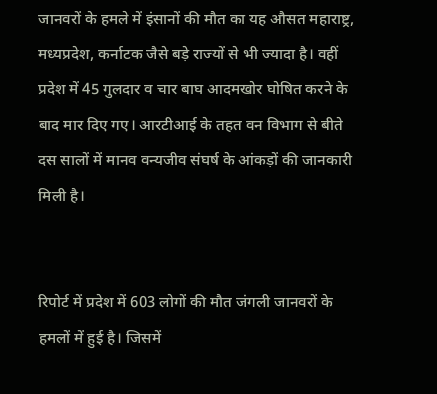जानवरों के हमले में इंसानों की मौत का यह औसत महाराष्ट्र, मध्यप्रदेश, कर्नाटक जैसे बड़े राज्यों से भी ज्यादा है। वहीं प्रदेश में 45 गुलदार व चार बाघ आदमखोर घोषित करने के बाद मार दिए गए। आरटीआई के तहत वन विभाग से बीते दस सालों में मानव वन्यजीव संघर्ष के आंकड़ों की जानकारी मिली है।


रिपोर्ट में प्रदेश में 603 लोगों की मौत जंगली जानवरों के हमलों में हुई है। जिसमें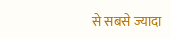से सबसे ज्यादा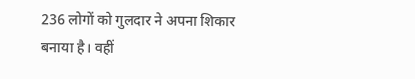236 लोगों को गुलदार ने अपना शिकार बनाया है। वहीं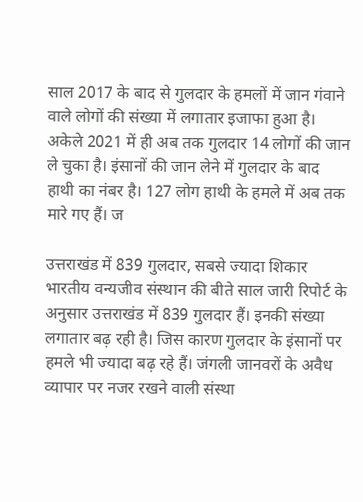साल 2017 के बाद से गुलदार के हमलों में जान गंवाने वाले लोगों की संख्या में लगातार इजाफा हुआ है। अकेले 2021 में ही अब तक गुलदार 14 लोगों की जान ले चुका है। इंसानों की जान लेने में गुलदार के बाद हाथी का नंबर है। 127 लोग हाथी के हमले में अब तक मारे गए हैं। ज

उत्तराखंड में 839 गुलदार, सबसे ज्यादा शिकार
भारतीय वन्यजीव संस्थान की बीते साल जारी रिपोर्ट के अनुसार उत्तराखंड में 839 गुलदार हैं। इनकी संख्या लगातार बढ़ रही है। जिस कारण गुलदार के इंसानों पर हमले भी ज्यादा बढ़ रहे हैं। जंगली जानवरों के अवैध व्यापार पर नजर रखने वाली संस्था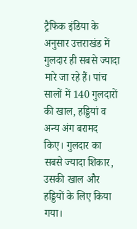ट्रैफिक इंडिया के अनुसार उत्तराखंड में गुलदार ही सबसे ज्यादा मारे जा रहे हैं। पांच सालों में 140 गुलदारों की खाल, हड्डियां व अन्य अंग बरामद किए। गुलदार का सबसे ज्यादा शिकार, उसकी खाल और हड्डियों के लिए किया गया।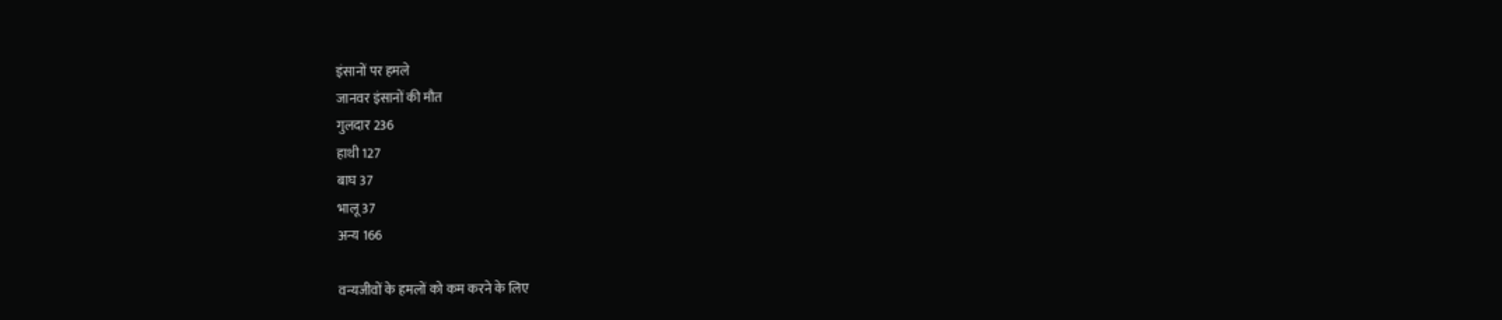इंसानों पर हमले
जानवर इंसानों की मौत
गुलदार 236
हाथी 127
बाघ 37
भालू 37
अन्य 166

वन्यजीवों के हमलों को कम करने के लिए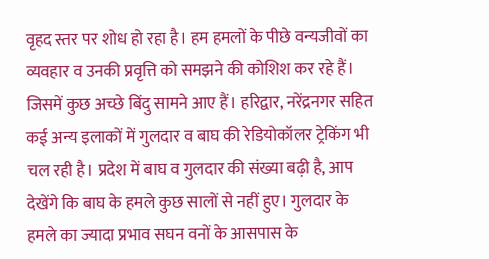वृहद स्तर पर शोध हो रहा है। हम हमलों के पीछे वन्यजीवों का व्यवहार व उनकी प्रवृत्ति को समझने की कोशिश कर रहे हैं। जिसमें कुछ अच्छे बिंदु सामने आए हैं। हरिद्वार, नरेंद्रनगर सहित कई अन्य इलाकों में गुलदार व बाघ की रेडियोकॉलर ट्रेकिंग भी चल रही है। प्रदेश में बाघ व गुलदार की संख्या बढ़ी है, आप देखेंगे कि बाघ के हमले कुछ सालों से नहीं हुए। गुलदार के हमले का ज्यादा प्रभाव सघन वनों के आसपास के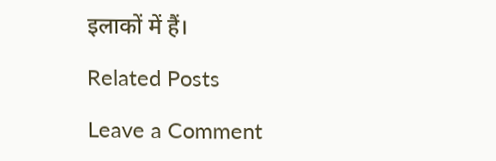इलाकों में हैं।

Related Posts

Leave a Comment